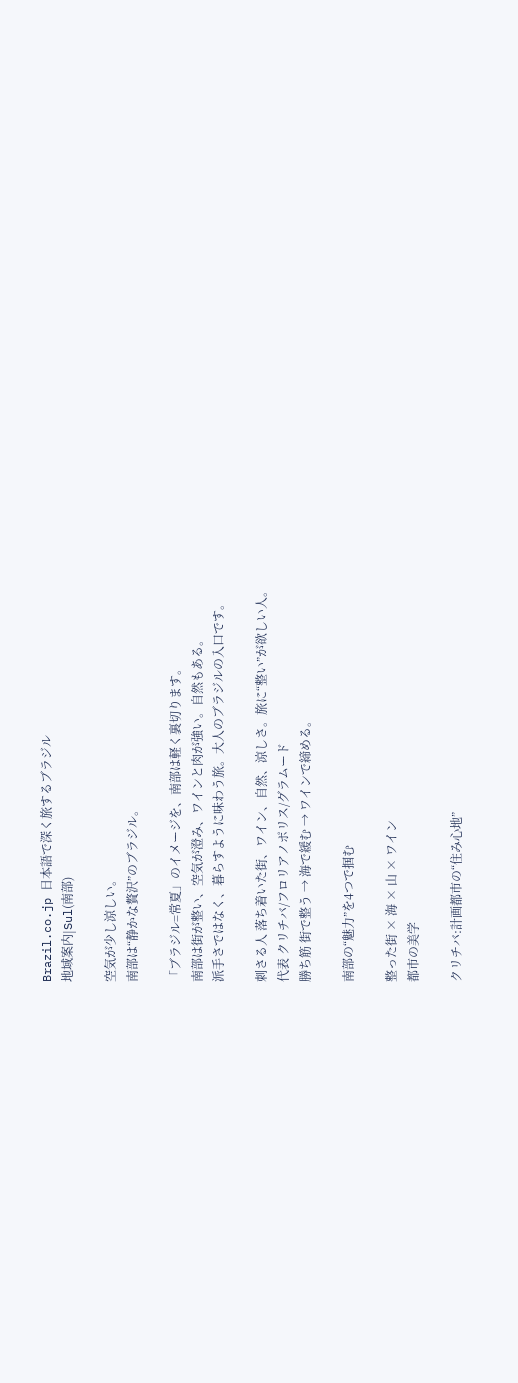Brazil.co.jp 日本語で深く旅するブラジル
地域案内|Sul(南部)

空気が少し涼しい。
南部は“静かな贅沢”のブラジル。

「ブラジル=常夏」のイメージを、南部は軽く裏切ります。
南部は街が整い、空気が澄み、ワインと肉が強い。自然もある。
派手さではなく、暮らすように味わう旅。大人のブラジルの入口です。

刺さる人 落ち着いた街、ワイン、自然、涼しさ。旅に“整い”が欲しい人。
代表 クリチバ/フロリアノポリス/グラムード
勝ち筋 街で整う → 海で緩む → ワインで締める。

南部の“魅力”を4つで掴む

整った街 × 海 × 山 × ワイン
都市の美学

クリチバ:計画都市の“住み心地”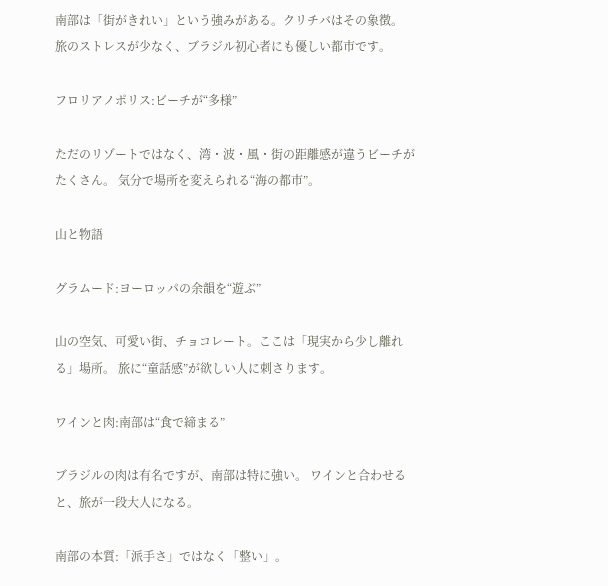南部は「街がきれい」という強みがある。クリチバはその象徴。 旅のストレスが少なく、ブラジル初心者にも優しい都市です。

フロリアノポリス:ビーチが“多様”

ただのリゾートではなく、湾・波・風・街の距離感が違うビーチがたくさん。 気分で場所を変えられる“海の都市”。

山と物語

グラムード:ヨーロッパの余韻を“遊ぶ”

山の空気、可愛い街、チョコレート。ここは「現実から少し離れる」場所。 旅に“童話感”が欲しい人に刺さります。

ワインと肉:南部は“食で締まる”

ブラジルの肉は有名ですが、南部は特に強い。 ワインと合わせると、旅が一段大人になる。

南部の本質:「派手さ」ではなく「整い」。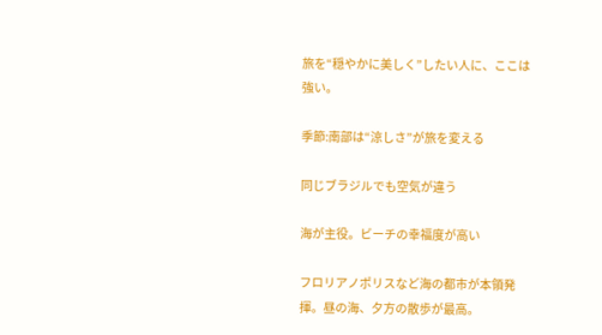旅を“穏やかに美しく”したい人に、ここは強い。

季節:南部は“涼しさ”が旅を変える

同じブラジルでも空気が違う

海が主役。ビーチの幸福度が高い

フロリアノポリスなど海の都市が本領発揮。昼の海、夕方の散歩が最高。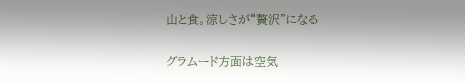山と食。涼しさが“贅沢”になる

グラムード方面は空気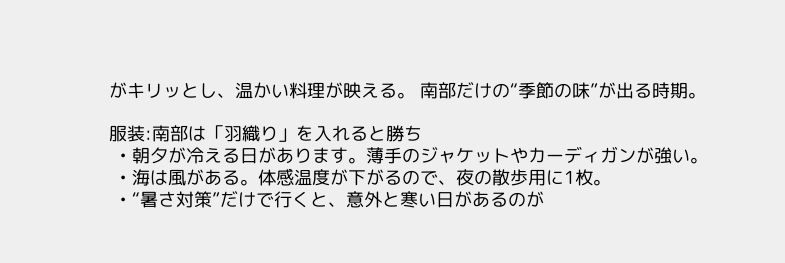がキリッとし、温かい料理が映える。 南部だけの“季節の味”が出る時期。

服装:南部は「羽織り」を入れると勝ち
  • 朝夕が冷える日があります。薄手のジャケットやカーディガンが強い。
  • 海は風がある。体感温度が下がるので、夜の散歩用に1枚。
  • “暑さ対策”だけで行くと、意外と寒い日があるのが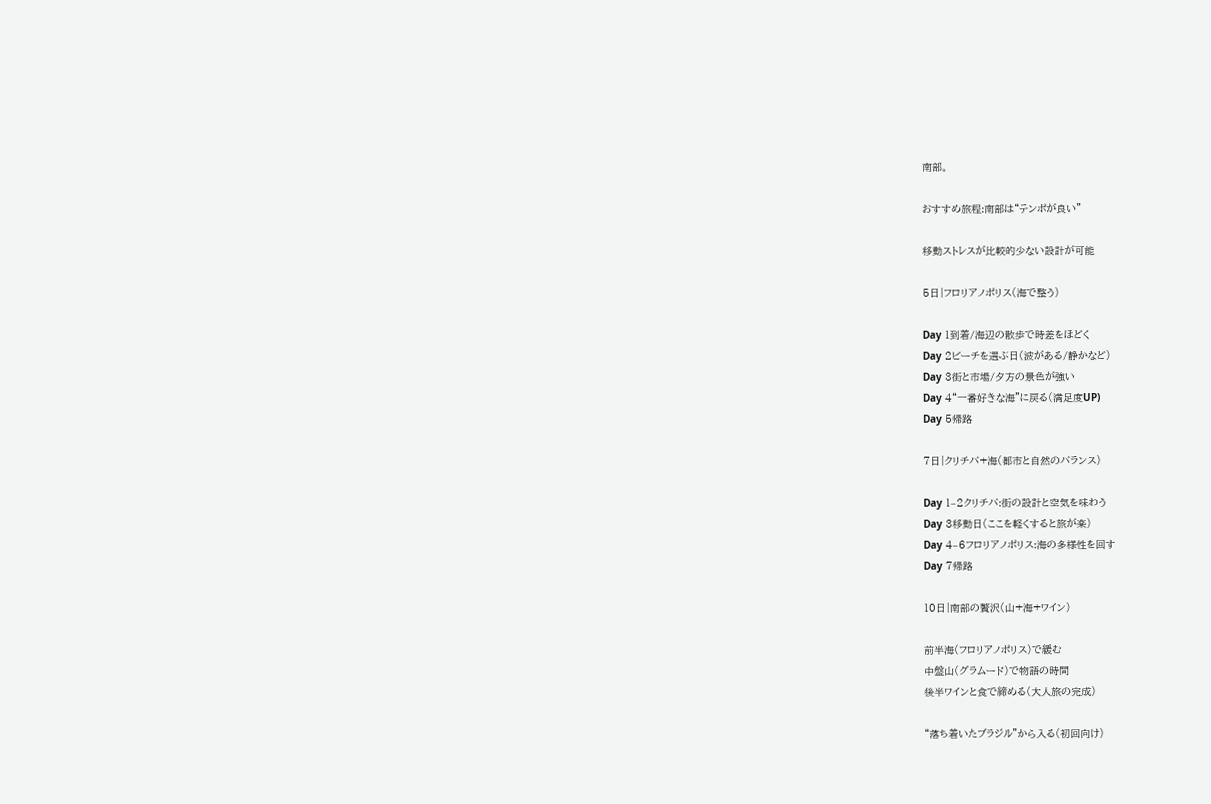南部。

おすすめ旅程:南部は“テンポが良い”

移動ストレスが比較的少ない設計が可能

5日|フロリアノポリス(海で整う)

Day 1到着/海辺の散歩で時差をほどく
Day 2ビーチを選ぶ日(波がある/静かなど)
Day 3街と市場/夕方の景色が強い
Day 4“一番好きな海”に戻る(満足度UP)
Day 5帰路

7日|クリチバ+海(都市と自然のバランス)

Day 1–2クリチバ:街の設計と空気を味わう
Day 3移動日(ここを軽くすると旅が楽)
Day 4–6フロリアノポリス:海の多様性を回す
Day 7帰路

10日|南部の贅沢(山+海+ワイン)

前半海(フロリアノポリス)で緩む
中盤山(グラムード)で物語の時間
後半ワインと食で締める(大人旅の完成)

“落ち着いたブラジル”から入る(初回向け)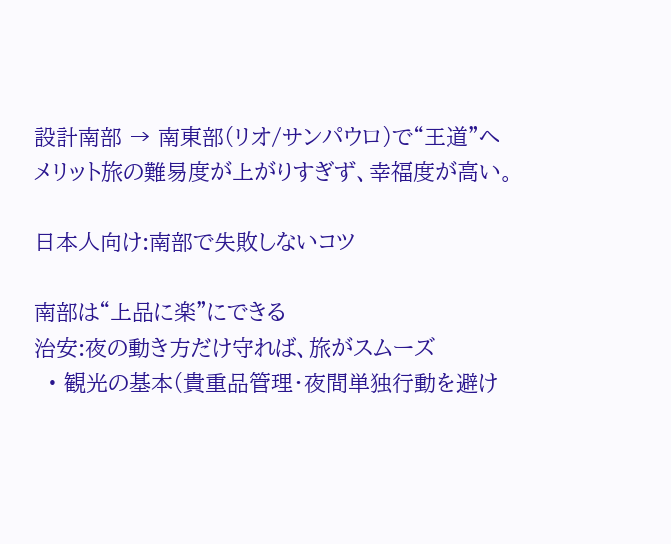設計南部 → 南東部(リオ/サンパウロ)で“王道”へ
メリット旅の難易度が上がりすぎず、幸福度が高い。

日本人向け:南部で失敗しないコツ

南部は“上品に楽”にできる
治安:夜の動き方だけ守れば、旅がスムーズ
  • 観光の基本(貴重品管理・夜間単独行動を避け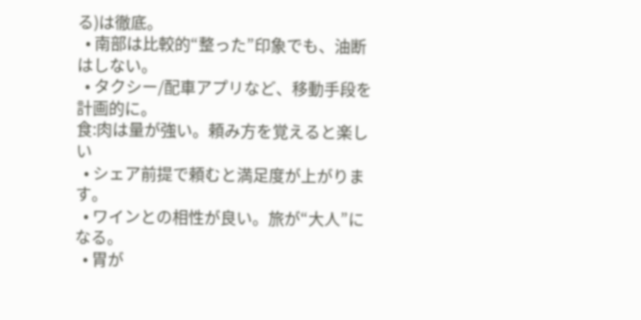る)は徹底。
  • 南部は比較的“整った”印象でも、油断はしない。
  • タクシー/配車アプリなど、移動手段を計画的に。
食:肉は量が強い。頼み方を覚えると楽しい
  • シェア前提で頼むと満足度が上がります。
  • ワインとの相性が良い。旅が“大人”になる。
  • 胃が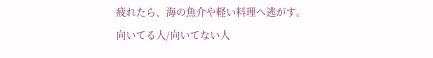疲れたら、海の魚介や軽い料理へ逃がす。
向いてる人/向いてない人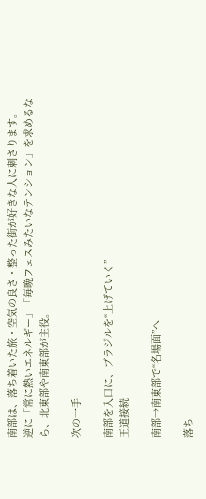南部は、落ち着いた旅・空気の良さ・整った街が好きな人に刺さります。
逆に「常に熱いエネルギー」「毎晩フェスみたいなテンション」を求めるなら、北東部や南東部が主役。

次の一手

南部を入口に、ブラジルを“上げていく”
王道接続

南部→南東部で“名場面”へ

落ち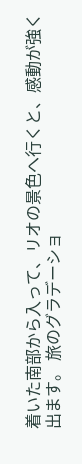着いた南部から入って、リオの景色へ行くと、感動が強く出ます。 旅のグラデーショ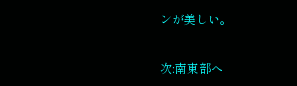ンが美しい。

次:南東部へ